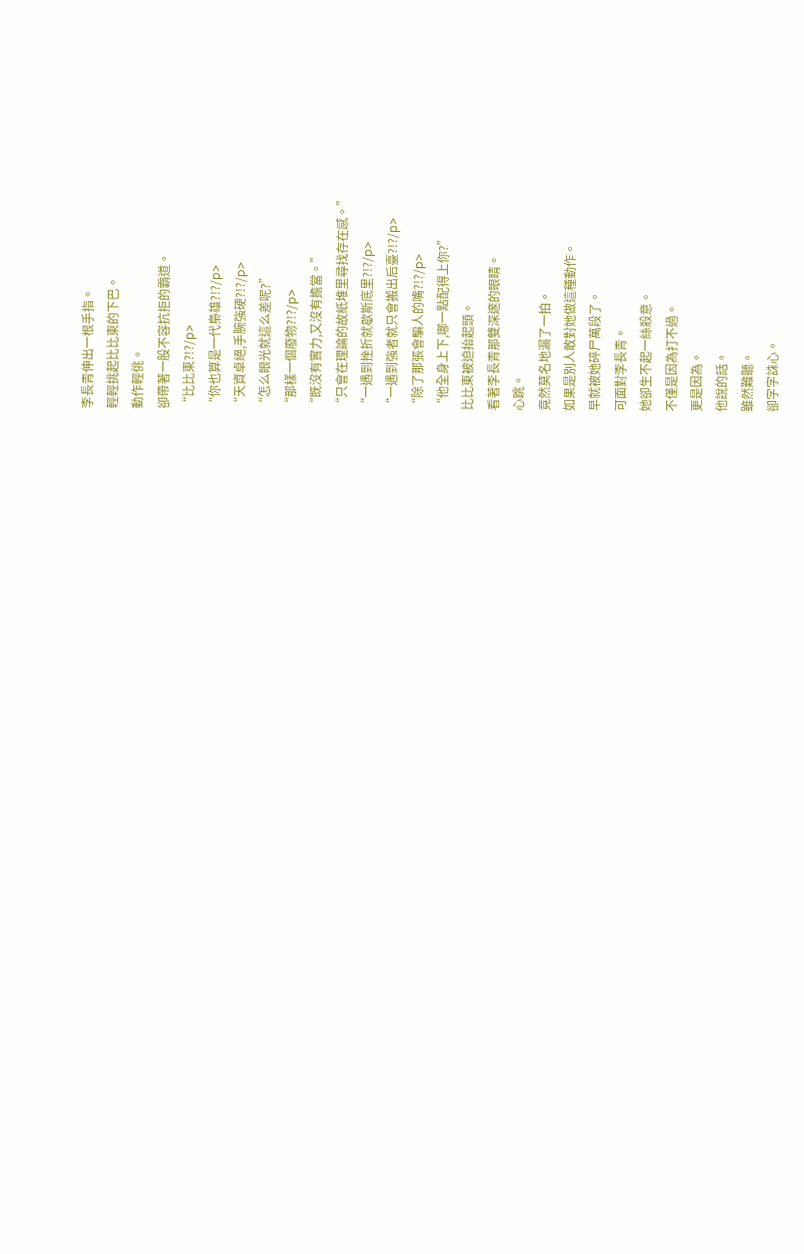李長青伸出一根手指。
輕輕挑起比比東的下巴。
動作輕佻。
卻帶著一股不容抗拒的霸道。
“比比東?!?/p>
“你也算是一代梟雄?!?/p>
“天資卓絕,手腕強硬?!?/p>
“怎么眼光就這么差呢?”
“那樣一個廢物?!?/p>
“既沒有實力,又沒有擔當。”
“只會在理論的故紙堆里尋找存在感。”
“一遇到挫折就歇斯底里?!?/p>
“一遇到強者就只會搬出后臺?!?/p>
“除了那張會騙人的嘴?!?/p>
“他全身上下,哪一點配得上你?”
比比東被迫抬起頭。
看著李長青那雙深邃的眼睛。
心跳。
竟然莫名地漏了一拍。
如果是別人敢對她做這種動作。
早就被她碎尸萬段了。
可面對李長青。
她卻生不起一絲殺意。
不僅是因為打不過。
更是因為。
他說的話。
雖然難聽。
卻字字誅心。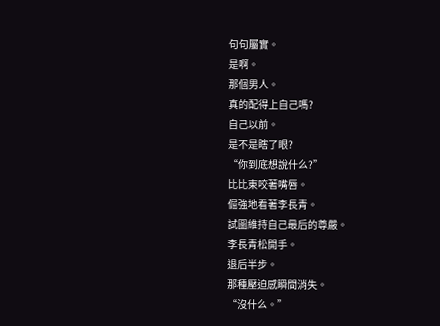句句屬實。
是啊。
那個男人。
真的配得上自己嗎?
自己以前。
是不是瞎了眼?
“你到底想說什么?”
比比東咬著嘴唇。
倔強地看著李長青。
試圖維持自己最后的尊嚴。
李長青松開手。
退后半步。
那種壓迫感瞬間消失。
“沒什么。”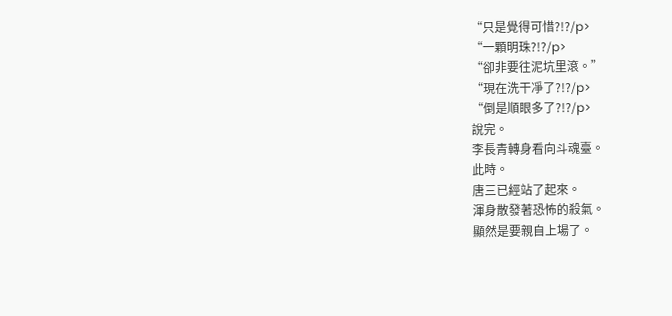“只是覺得可惜?!?/p>
“一顆明珠?!?/p>
“卻非要往泥坑里滾。”
“現在洗干凈了?!?/p>
“倒是順眼多了?!?/p>
說完。
李長青轉身看向斗魂臺。
此時。
唐三已經站了起來。
渾身散發著恐怖的殺氣。
顯然是要親自上場了。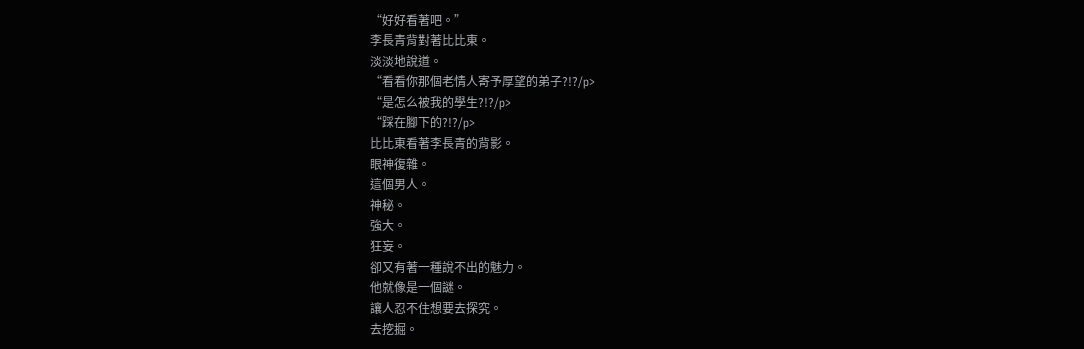“好好看著吧。”
李長青背對著比比東。
淡淡地說道。
“看看你那個老情人寄予厚望的弟子?!?/p>
“是怎么被我的學生?!?/p>
“踩在腳下的?!?/p>
比比東看著李長青的背影。
眼神復雜。
這個男人。
神秘。
強大。
狂妄。
卻又有著一種說不出的魅力。
他就像是一個謎。
讓人忍不住想要去探究。
去挖掘。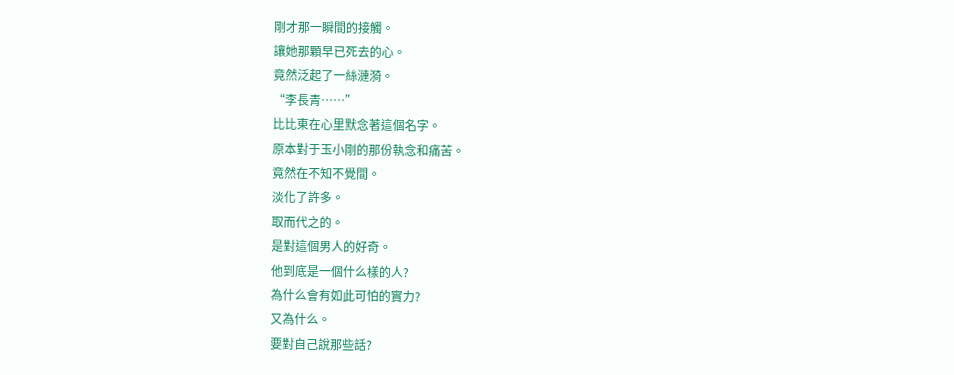剛才那一瞬間的接觸。
讓她那顆早已死去的心。
竟然泛起了一絲漣漪。
“李長青……”
比比東在心里默念著這個名字。
原本對于玉小剛的那份執念和痛苦。
竟然在不知不覺間。
淡化了許多。
取而代之的。
是對這個男人的好奇。
他到底是一個什么樣的人?
為什么會有如此可怕的實力?
又為什么。
要對自己說那些話?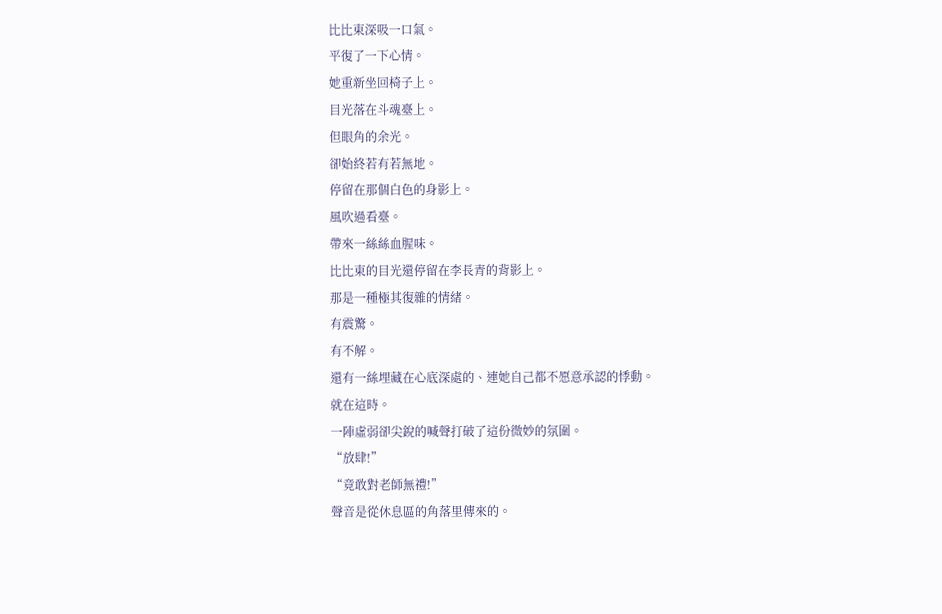比比東深吸一口氣。
平復了一下心情。
她重新坐回椅子上。
目光落在斗魂臺上。
但眼角的余光。
卻始終若有若無地。
停留在那個白色的身影上。
風吹過看臺。
帶來一絲絲血腥味。
比比東的目光還停留在李長青的背影上。
那是一種極其復雜的情緒。
有震驚。
有不解。
還有一絲埋藏在心底深處的、連她自己都不愿意承認的悸動。
就在這時。
一陣虛弱卻尖銳的喊聲打破了這份微妙的氛圍。
“放肆!”
“竟敢對老師無禮!”
聲音是從休息區的角落里傳來的。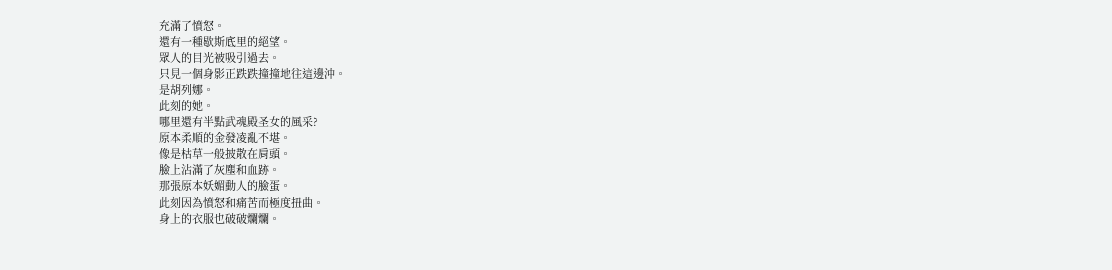充滿了憤怒。
還有一種歇斯底里的絕望。
眾人的目光被吸引過去。
只見一個身影正跌跌撞撞地往這邊沖。
是胡列娜。
此刻的她。
哪里還有半點武魂殿圣女的風采?
原本柔順的金發凌亂不堪。
像是枯草一般披散在肩頭。
臉上沾滿了灰塵和血跡。
那張原本妖媚動人的臉蛋。
此刻因為憤怒和痛苦而極度扭曲。
身上的衣服也破破爛爛。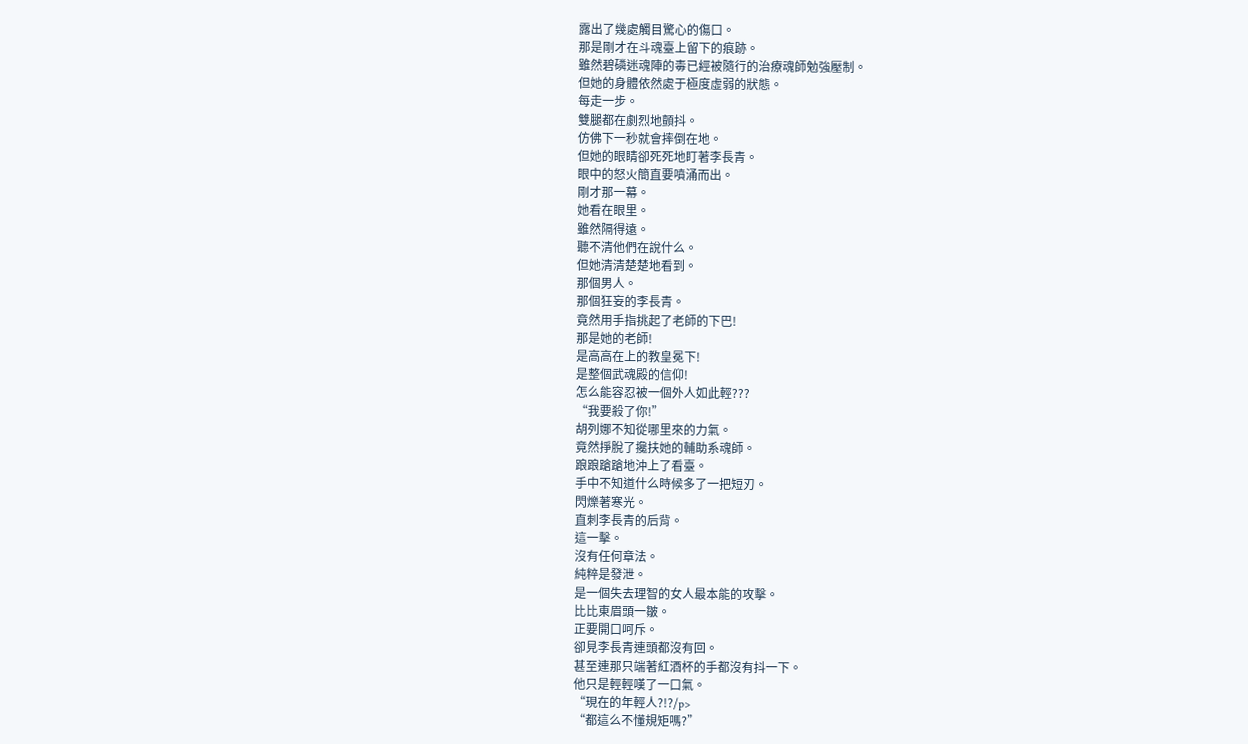露出了幾處觸目驚心的傷口。
那是剛才在斗魂臺上留下的痕跡。
雖然碧磷迷魂陣的毒已經被隨行的治療魂師勉強壓制。
但她的身體依然處于極度虛弱的狀態。
每走一步。
雙腿都在劇烈地顫抖。
仿佛下一秒就會摔倒在地。
但她的眼睛卻死死地盯著李長青。
眼中的怒火簡直要噴涌而出。
剛才那一幕。
她看在眼里。
雖然隔得遠。
聽不清他們在說什么。
但她清清楚楚地看到。
那個男人。
那個狂妄的李長青。
竟然用手指挑起了老師的下巴!
那是她的老師!
是高高在上的教皇冕下!
是整個武魂殿的信仰!
怎么能容忍被一個外人如此輕???
“我要殺了你!”
胡列娜不知從哪里來的力氣。
竟然掙脫了攙扶她的輔助系魂師。
踉踉蹌蹌地沖上了看臺。
手中不知道什么時候多了一把短刃。
閃爍著寒光。
直刺李長青的后背。
這一擊。
沒有任何章法。
純粹是發泄。
是一個失去理智的女人最本能的攻擊。
比比東眉頭一皺。
正要開口呵斥。
卻見李長青連頭都沒有回。
甚至連那只端著紅酒杯的手都沒有抖一下。
他只是輕輕嘆了一口氣。
“現在的年輕人?!?/p>
“都這么不懂規矩嗎?”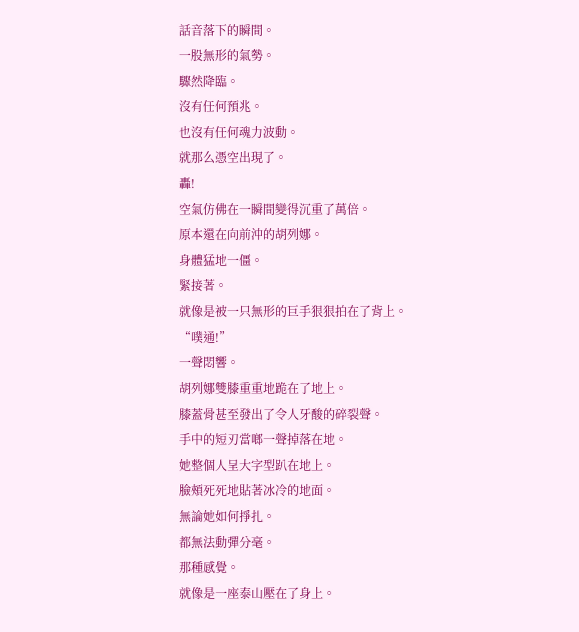話音落下的瞬間。
一股無形的氣勢。
驟然降臨。
沒有任何預兆。
也沒有任何魂力波動。
就那么憑空出現了。
轟!
空氣仿佛在一瞬間變得沉重了萬倍。
原本還在向前沖的胡列娜。
身體猛地一僵。
緊接著。
就像是被一只無形的巨手狠狠拍在了背上。
“噗通!”
一聲悶響。
胡列娜雙膝重重地跪在了地上。
膝蓋骨甚至發出了令人牙酸的碎裂聲。
手中的短刃當啷一聲掉落在地。
她整個人呈大字型趴在地上。
臉頰死死地貼著冰冷的地面。
無論她如何掙扎。
都無法動彈分毫。
那種感覺。
就像是一座泰山壓在了身上。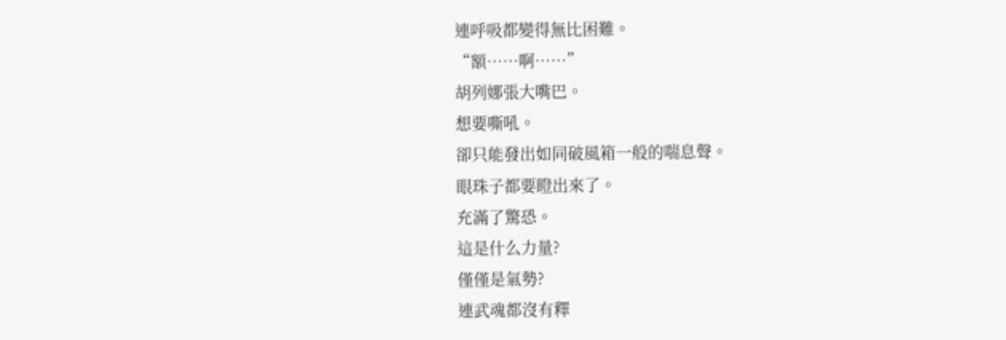連呼吸都變得無比困難。
“額……啊……”
胡列娜張大嘴巴。
想要嘶吼。
卻只能發出如同破風箱一般的喘息聲。
眼珠子都要瞪出來了。
充滿了驚恐。
這是什么力量?
僅僅是氣勢?
連武魂都沒有釋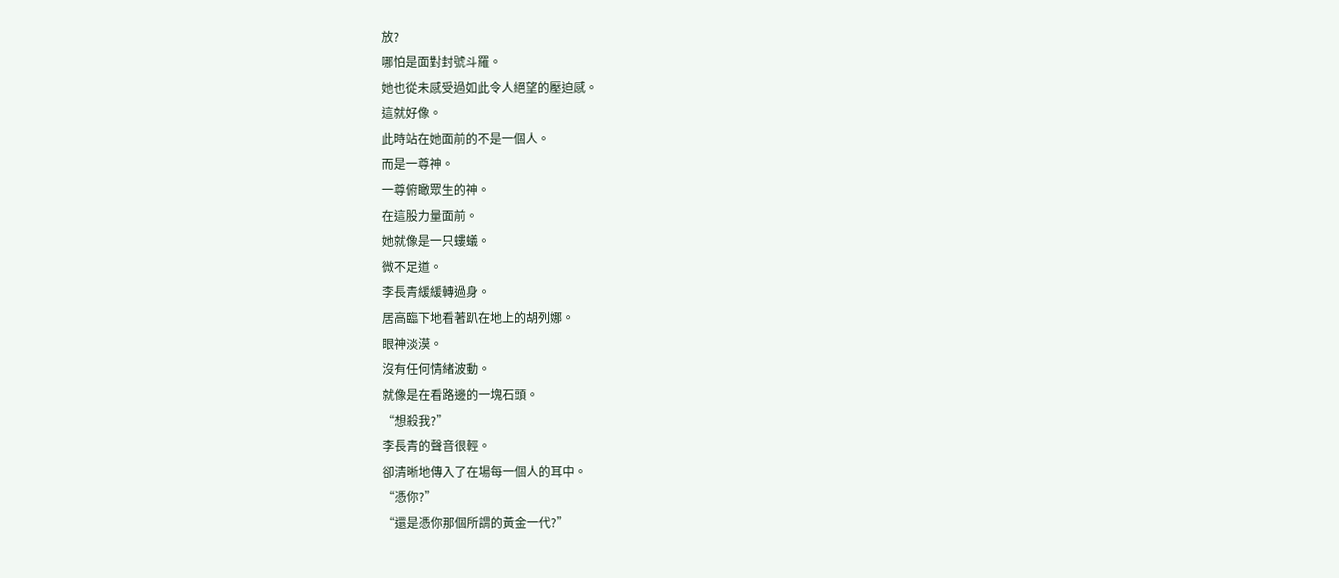放?
哪怕是面對封號斗羅。
她也從未感受過如此令人絕望的壓迫感。
這就好像。
此時站在她面前的不是一個人。
而是一尊神。
一尊俯瞰眾生的神。
在這股力量面前。
她就像是一只螻蟻。
微不足道。
李長青緩緩轉過身。
居高臨下地看著趴在地上的胡列娜。
眼神淡漠。
沒有任何情緒波動。
就像是在看路邊的一塊石頭。
“想殺我?”
李長青的聲音很輕。
卻清晰地傳入了在場每一個人的耳中。
“憑你?”
“還是憑你那個所謂的黃金一代?”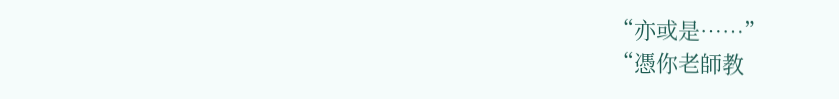“亦或是……”
“憑你老師教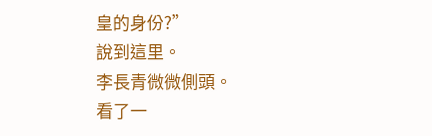皇的身份?”
說到這里。
李長青微微側頭。
看了一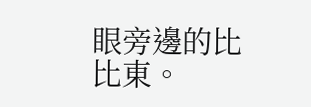眼旁邊的比比東。